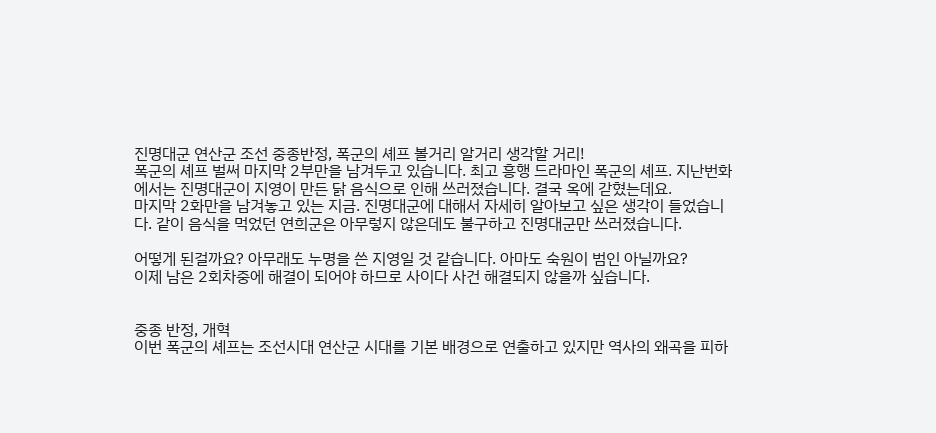진명대군 연산군 조선 중종반정, 폭군의 셰프 볼거리 알거리 생각할 거리!
폭군의 셰프 벌써 마지막 2부만을 남겨두고 있습니다. 최고 흥행 드라마인 폭군의 셰프. 지난번화에서는 진명대군이 지영이 만든 닭 음식으로 인해 쓰러졌습니다. 결국 옥에 갇혔는데요.
마지막 2화만을 남겨놓고 있는 지금. 진명대군에 대해서 자세히 알아보고 싶은 생각이 들었습니다. 같이 음식을 먹었던 연희군은 아무렇지 않은데도 불구하고 진명대군만 쓰러졌습니다.

어떻게 된걸까요? 아무래도 누명을 쓴 지영일 것 같습니다. 아마도 숙원이 범인 아닐까요?
이제 남은 2회차중에 해결이 되어야 하므로 사이다 사건 해결되지 않을까 싶습니다.


중종 반정, 개혁
이번 폭군의 셰프는 조선시대 연산군 시대를 기본 배경으로 연출하고 있지만 역사의 왜곡을 피하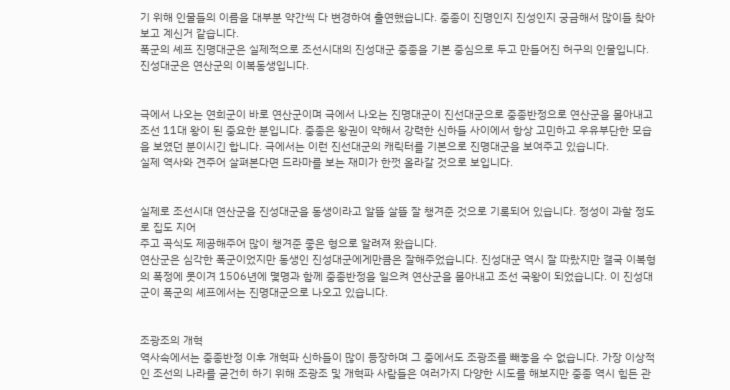기 위해 인물들의 이름을 대부분 약간씩 다 변경하여 출연했습니다. 중종이 진명인지 진성인지 궁금해서 많이들 찾아보고 계신거 같습니다.
폭군의 셰프 진명대군은 실제적으로 조선시대의 진성대군 중종을 기본 중심으로 두고 만들어진 허구의 인물입니다. 진성대군은 연산군의 이복동생입니다.


극에서 나오는 연희군이 바로 연산군이며 극에서 나오는 진명대군이 진선대군으로 중종반정으로 연산군을 몰아내고 조선 11대 왕이 된 중요한 분입니다. 중종은 왕권이 약해서 강력한 신하들 사이에서 항상 고민하고 우유부단한 모습을 보였던 분이시긴 합니다. 극에서는 이런 진선대군의 캐릭터를 기본으로 진명대군을 보여주고 있습니다.
실제 역사와 견주어 살펴본다면 드라마를 보는 재미가 한껏 올라갈 것으로 보입니다.


실제로 조선시대 연산군을 진성대군을 동생이라고 알뜰 살뜰 잘 챙겨준 것으로 기록되어 있습니다. 정성이 과할 정도로 집도 지어
주고 곡식도 제공해주어 많이 챙겨준 좋은 형으로 알려져 왔습니다.
연산군은 심각한 폭군이었지만 동생인 진성대군에게만큼은 잘해주었습니다. 진성대군 역시 잘 따랐지만 결국 이복형의 폭정에 못이겨 1506년에 몇명과 함께 중종반정을 일으켜 연산군을 몰아내고 조선 국왕이 되었습니다. 이 진성대군이 폭군의 셰프에서는 진명대군으로 나오고 있습니다.


조광조의 개혁
역사속에서는 중종반정 이후 개혁파 신하들이 많이 등장하며 그 중에서도 조광조를 빼놓을 수 없습니다. 가장 이상적인 조선의 나라를 굳건히 하기 위해 조광조 및 개혁파 사람들은 여러가지 다양한 시도를 해보지만 중종 역시 힘든 관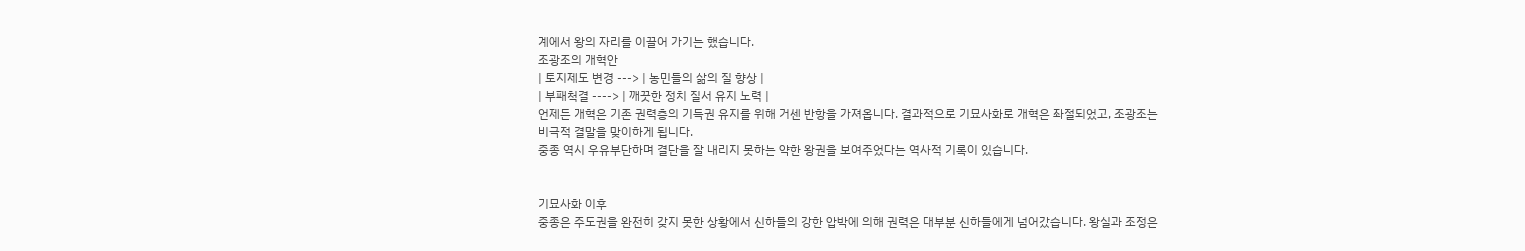계에서 왕의 자리를 이끌어 가기는 했습니다.
조광조의 개혁안
| 토지제도 변경 ---> | 농민들의 삶의 질 향상 |
| 부패척결 ----> | 깨끗한 정치 질서 유지 노력 |
언제든 개혁은 기존 권력층의 기득권 유지를 위해 거센 반항을 가져옵니다. 결과적으로 기묘사화로 개혁은 좌절되었고, 조광조는 비극적 결말을 맞이하게 됩니다.
중종 역시 우유부단하며 결단을 잘 내리지 못하는 약한 왕권을 보여주었다는 역사적 기록이 있습니다.


기묘사화 이후
중종은 주도권을 완전히 갖지 못한 상황에서 신하들의 강한 압박에 의해 권력은 대부분 신하들에게 넘어갔습니다. 왕실과 조정은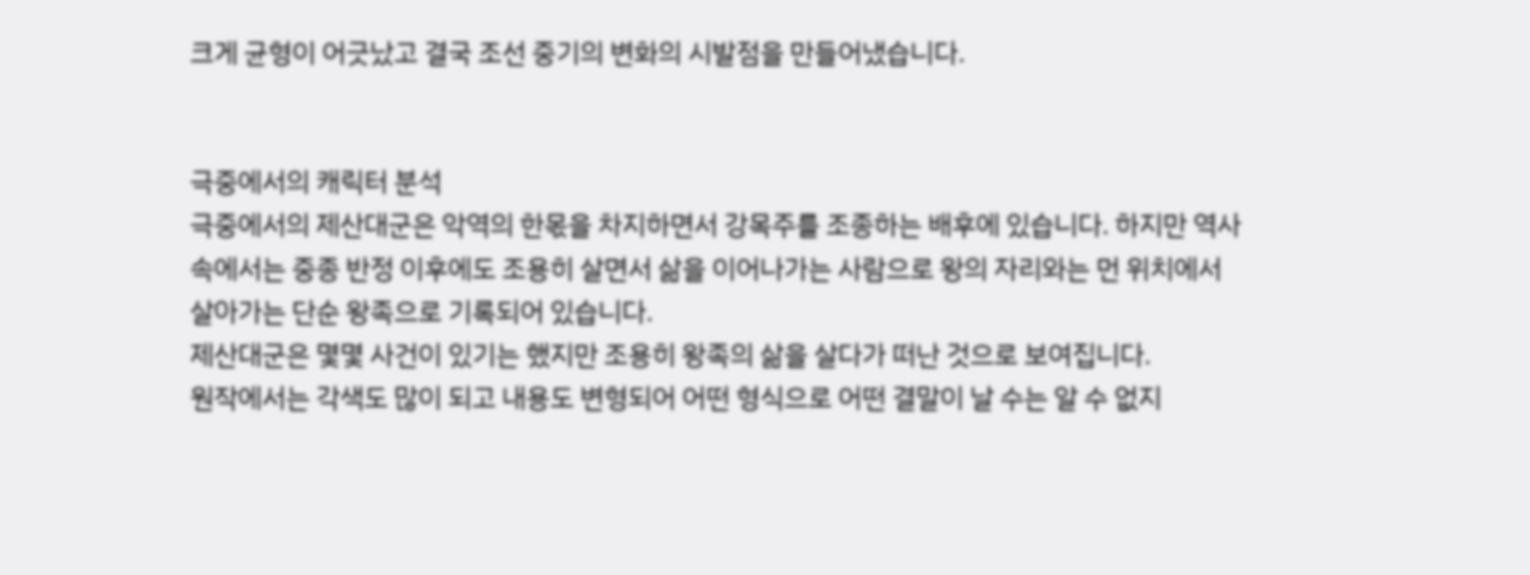크게 균형이 어긋났고 결국 조선 중기의 변화의 시발점을 만들어냈습니다.


극중에서의 캐릭터 분석
극중에서의 제산대군은 악역의 한몫을 차지하면서 강목주를 조종하는 배후에 있습니다. 하지만 역사 속에서는 중종 반정 이후에도 조용히 살면서 삶을 이어나가는 사람으로 왕의 자리와는 먼 위치에서 살아가는 단순 왕족으로 기록되어 있습니다.
제산대군은 몇몇 사건이 있기는 했지만 조용히 왕족의 삶을 살다가 떠난 것으로 보여집니다.
원작에서는 각색도 많이 되고 내용도 변형되어 어떤 형식으로 어떤 결말이 날 수는 알 수 없지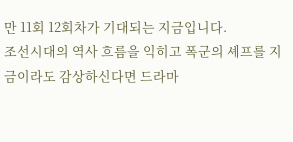만 11회 12회차가 기대되는 지금입니다.
조선시대의 역사 흐름을 익히고 폭군의 셰프를 지금이라도 감상하신다면 드라마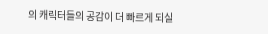의 캐릭터들의 공감이 더 빠르게 되실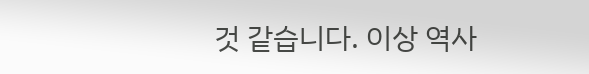것 같습니다. 이상 역사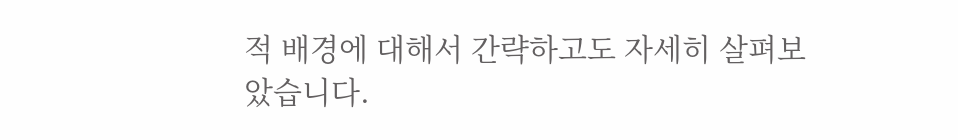적 배경에 대해서 간략하고도 자세히 살펴보았습니다.